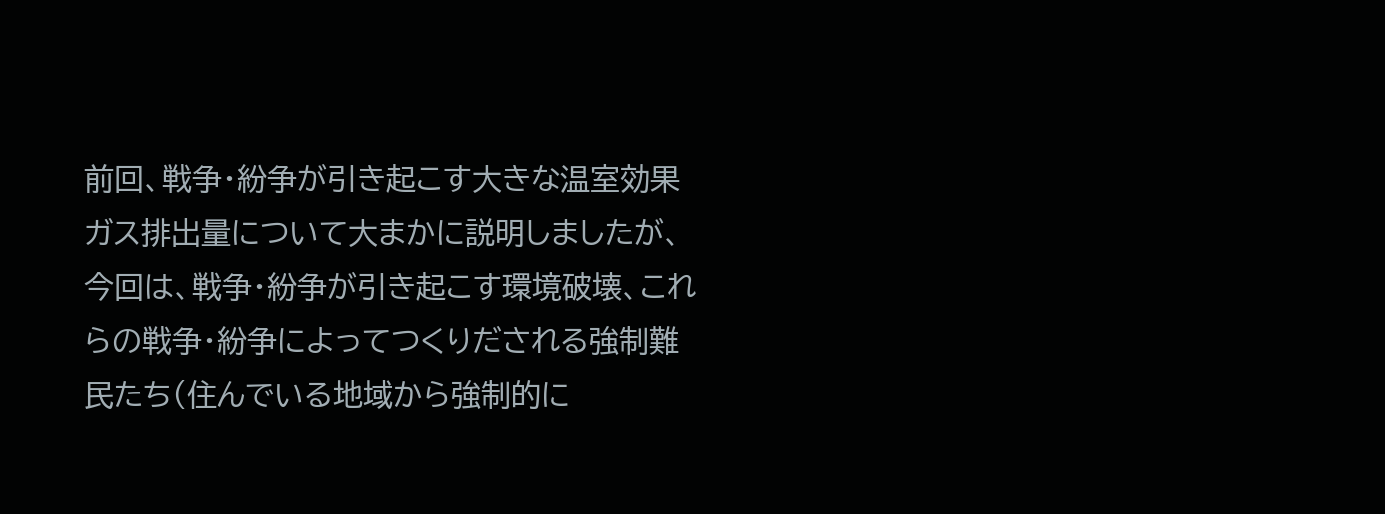前回、戦争・紛争が引き起こす大きな温室効果ガス排出量について大まかに説明しましたが、今回は、戦争・紛争が引き起こす環境破壊、これらの戦争・紛争によってつくりだされる強制難民たち(住んでいる地域から強制的に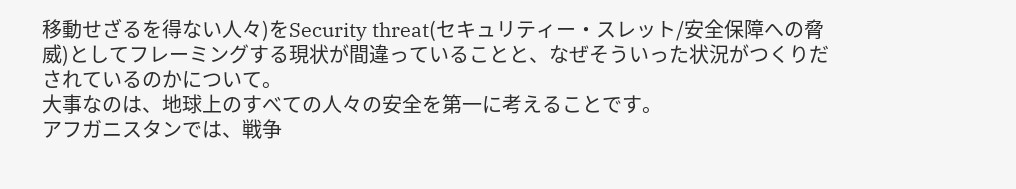移動せざるを得ない人々)をSecurity threat(セキュリティー・スレット/安全保障への脅威)としてフレーミングする現状が間違っていることと、なぜそういった状況がつくりだされているのかについて。
大事なのは、地球上のすべての人々の安全を第一に考えることです。
アフガニスタンでは、戦争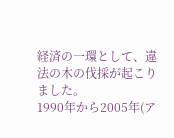経済の一環として、違法の木の伐採が起こりました。
1990年から2005年(ア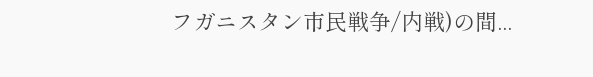フガニスタン市民戦争/内戦)の間...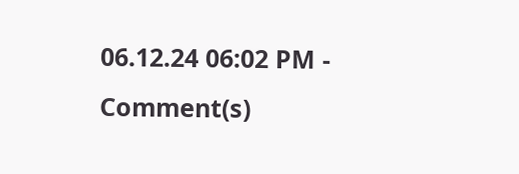06.12.24 06:02 PM - Comment(s)